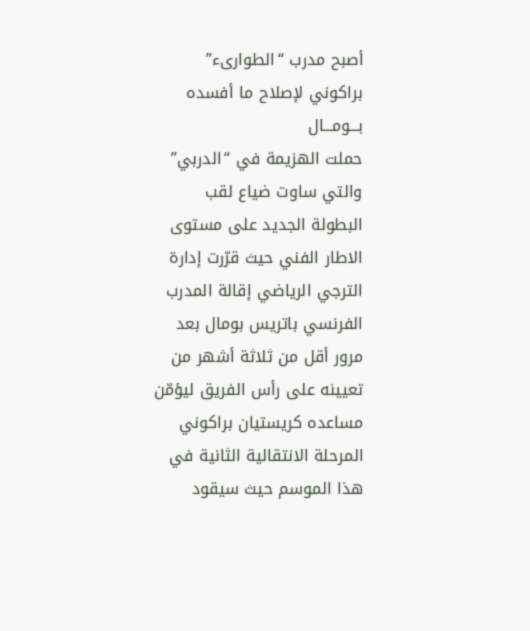أصبح مدرب “الطوارىء” براكوني لإصلاح ما أفسده بـــومـــال
حملت الهزيمة في “الدربي” والتي ساوت ضياع لقب البطولة الجديد على مستوى الاطار الفني حيث قرّرت إدارة الترجي الرياضي إقالة المدرب الفرنسي باتريس بومال بعد مرور أقل من ثلاثة أشهر من تعيينه على رأس الفريق ليؤمّن مساعده كريستيان براكوني المرحلة الانتقالية الثانية في هذا الموسم حيث سيقود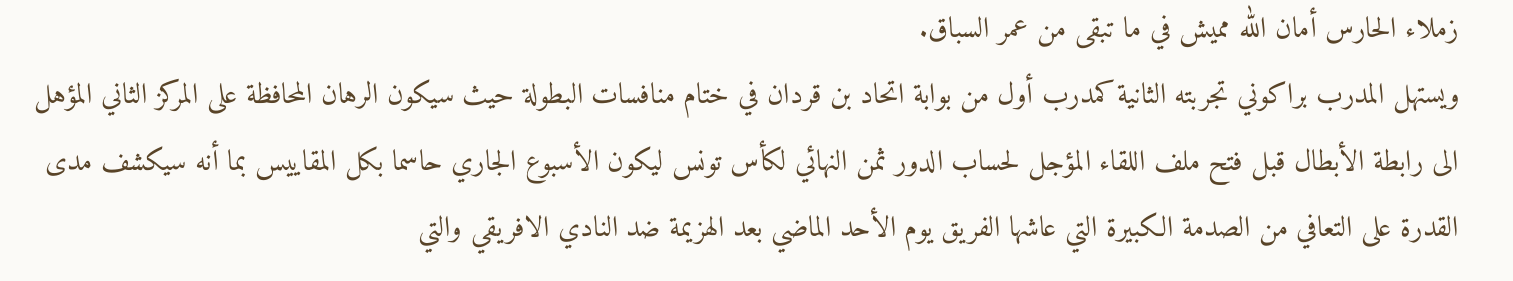زملاء الحارس أمان الله مميش في ما تبقى من عمر السباق.
ويستهل المدرب براكوني تجربته الثانية كمدرب أول من بوابة اتحاد بن قردان في ختام منافسات البطولة حيث سيكون الرهان المحافظة على المركز الثاني المؤهل الى رابطة الأبطال قبل فتح ملف اللقاء المؤجل لحساب الدور ثمن النهائي لكأس تونس ليكون الأسبوع الجاري حاسما بكل المقاييس بما أنه سيكشف مدى القدرة على التعافي من الصدمة الكبيرة التي عاشها الفريق يوم الأحد الماضي بعد الهزيمة ضد النادي الافريقي والتي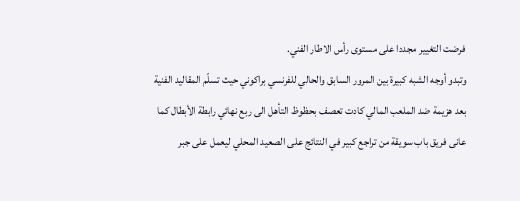فرضت التغيير مجددا على مستوى رأس الاطار الفني.
وتبدو أوجه الشبه كبيرة بين المرور السابق والحالي للفرنسي براكوني حيث تسلّم المقاليد الفنية بعد هزيمة ضد الملعب المالي كادت تعصف بحظوظ التأهل الى ربع نهائي رابطة الأبطال كما عانى فريق باب سويقة من تراجع كبير في النتائج على الصعيد المحلي ليعمل على جبر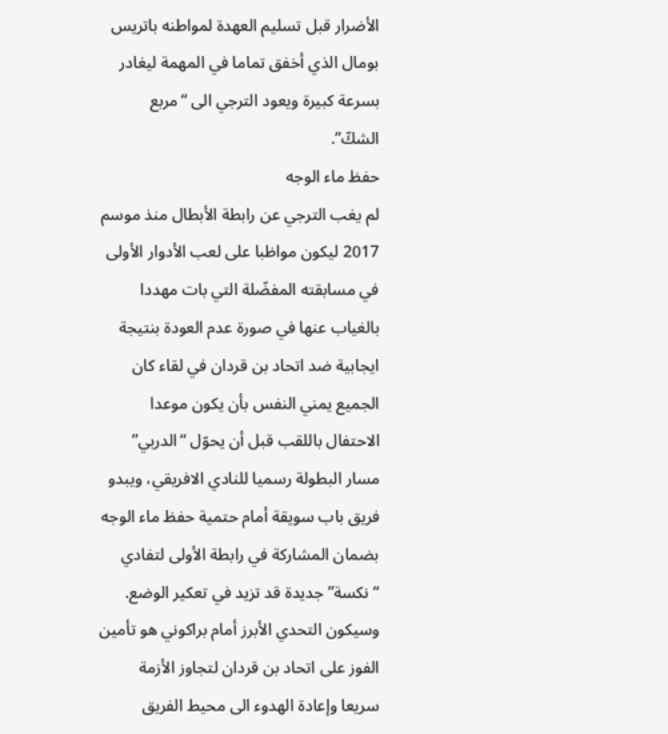الأضرار قبل تسليم العهدة لمواطنه باتريس بومال الذي أخفق تماما في المهمة ليغادر بسرعة كبيرة ويعود الترجي الى “مربع الشكّ”.
حفظ ماء الوجه
لم يغب الترجي عن رابطة الأبطال منذ موسم 2017 ليكون مواظبا على لعب الأدوار الأولى في مسابقته المفضّلة التي بات مهددا بالغياب عنها في صورة عدم العودة بنتيجة ايجابية ضد اتحاد بن قردان في لقاء كان الجميع يمني النفس بأن يكون موعدا الاحتفال باللقب قبل أن يحوّل “الدربي” مسار البطولة رسميا للنادي الافريقي، ويبدو فريق باب سويقة أمام حتمية حفظ ماء الوجه بضمان المشاركة في رابطة الأولى لتفادي “نكسة” جديدة قد تزيد في تعكير الوضع.
وسيكون التحدي الأبرز أمام براكوني هو تأمين الفوز على اتحاد بن قردان لتجاوز الأزمة سريعا وإعادة الهدوء الى محيط الفريق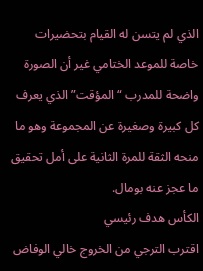الذي لم يتسن له القيام بتحضيرات خاصة للموعد الختامي غير أن الصورة واضحة للمدرب “المؤقت” الذي يعرف كل كبيرة وصغيرة عن المجموعة وهو ما منحه الثقة للمرة الثانية على أمل تحقيق ما عجز عنه بومال.
الكأس هدف رئيسي
اقترب الترجي من الخروج خالي الوفاض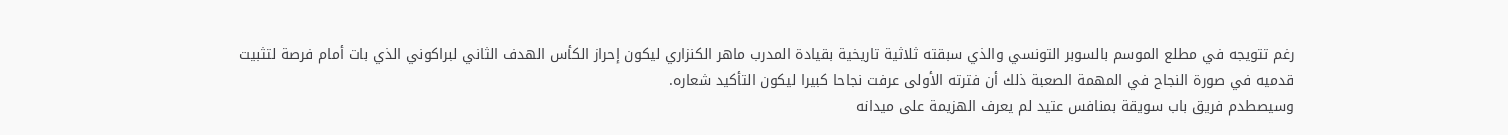رغم تتويجه في مطلع الموسم بالسوبر التونسي والذي سبقته ثلاثية تاريخية بقيادة المدرب ماهر الكنزاري ليكون إحراز الكأس الهدف الثاني لبراكوني الذي بات أمام فرصة لتثبيت قدميه في صورة النجاح في المهمة الصعبة ذلك أن فترته الأولى عرفت نجاحا كبيرا ليكون التأكيد شعاره.
وسيصطدم فريق باب سويقة بمنافس عتيد لم يعرف الهزيمة على ميدانه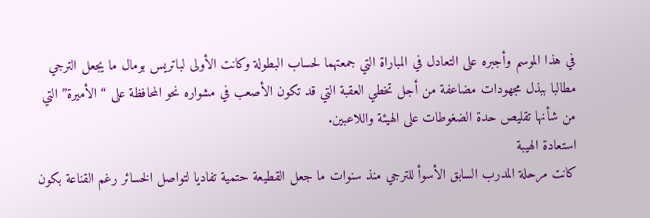في هذا الموسم وأجبره على التعادل في المباراة التي جمعتهما لحساب البطولة وكانت الأولى لباتريس بومال ما يجعل الترجي مطالبا ببذل مجهودات مضاعفة من أجل تخطي العقبة التي قد تكون الأصعب في مشواره نحو المحافظة على “الأميرة” التي من شأنها تقليص حدة الضغوطات على الهيئة واللاعبين.
استعادة الهيبة
كانت مرحلة المدرب السابق الأسوأ للترجي منذ سنوات ما جعل القطيعة حتمية تفاديا لتواصل الخسائر رغم القناعة بكون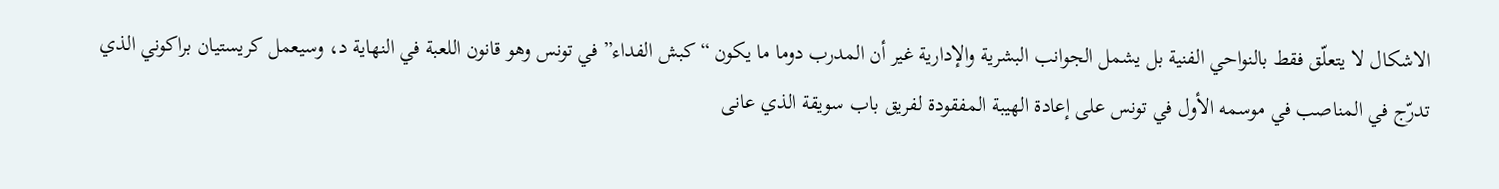الاشكال لا يتعلّق فقط بالنواحي الفنية بل يشمل الجوانب البشرية والإدارية غير أن المدرب دوما ما يكون “كبش الفداء” في تونس وهو قانون اللعبة في النهاية د، وسيعمل كريستيان براكوني الذي تدرّج في المناصب في موسمه الأول في تونس على إعادة الهيبة المفقودة لفريق باب سويقة الذي عانى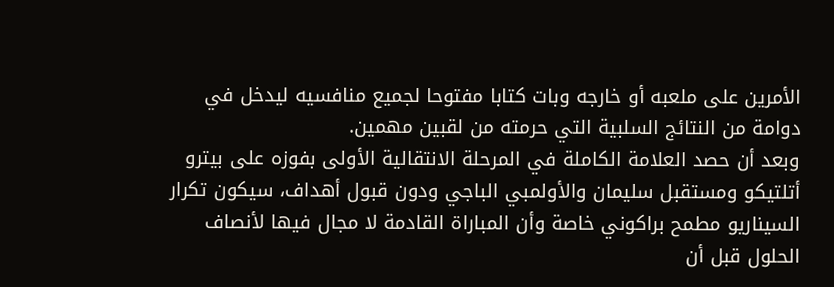الأمرين على ملعبه أو خارجه وبات كتابا مفتوحا لجميع منافسيه ليدخل في دوامة من النتائج السلبية التي حرمته من لقبين مهمين.
وبعد أن حصد العلامة الكاملة في المرحلة الانتقالية الأولى بفوزه على بيترو أتلتيكو ومستقبل سليمان والأولمبي الباجي ودون قبول أهداف، سيكون تكرار السيناريو مطمح براكوني خاصة وأن المباراة القادمة لا مجال فيها لأنصاف الحلول قبل أن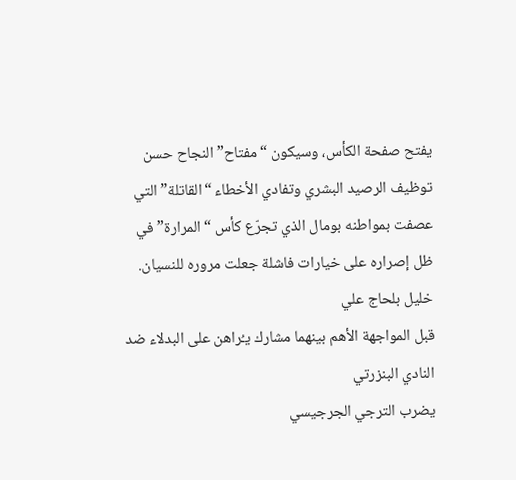يفتح صفحة الكأس، وسيكون “مفتاح” النجاح حسن توظيف الرصيد البشري وتفادي الأخطاء “القاتلة” التي عصفت بمواطنه بومال الذي تجرّع كأس “المرارة” في ظل إصراره على خيارات فاشلة جعلت مروره للنسيان.
خليل بلحاج علي
قبل المواجهة الأهم بينهما مشارك يـُراهن على البدلاء ضد النادي البنزرتي
يضرب الترجي الجرجيسي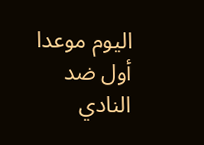اليوم موعدا أول ضد النادي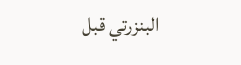البنزرتي قبل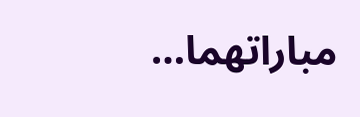مباراتهما…